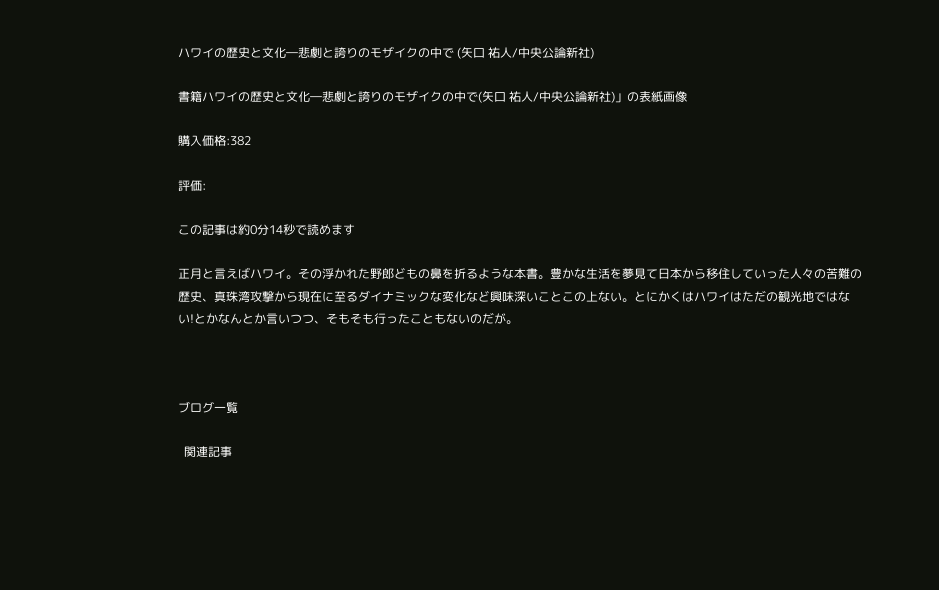ハワイの歴史と文化―悲劇と誇りのモザイクの中で (矢口 祐人/中央公論新社)

書籍ハワイの歴史と文化―悲劇と誇りのモザイクの中で(矢口 祐人/中央公論新社)」の表紙画像

購入価格:382

評価:

この記事は約0分14秒で読めます

正月と言えばハワイ。その浮かれた野郎どもの鼻を折るような本書。豊かな生活を夢見て日本から移住していった人々の苦難の歴史、真珠湾攻撃から現在に至るダイナミックな変化など興味深いことこの上ない。とにかくはハワイはただの観光地ではない!とかなんとか言いつつ、そもそも行ったこともないのだが。



ブログ一覧

  関連記事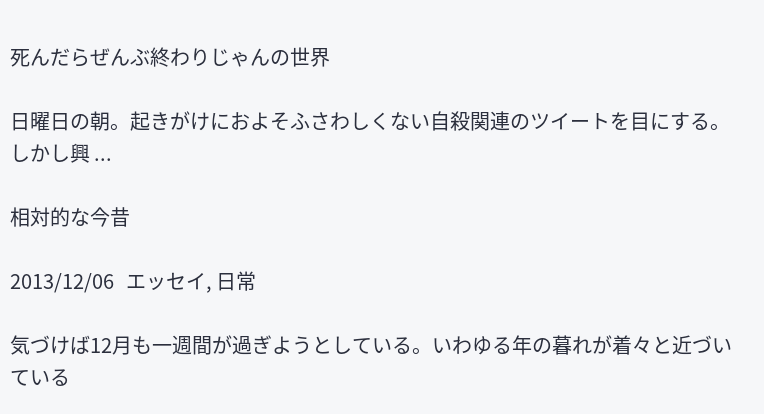死んだらぜんぶ終わりじゃんの世界

日曜日の朝。起きがけにおよそふさわしくない自殺関連のツイートを目にする。しかし興 ...

相対的な今昔

2013/12/06   エッセイ, 日常

気づけば12月も一週間が過ぎようとしている。いわゆる年の暮れが着々と近づいている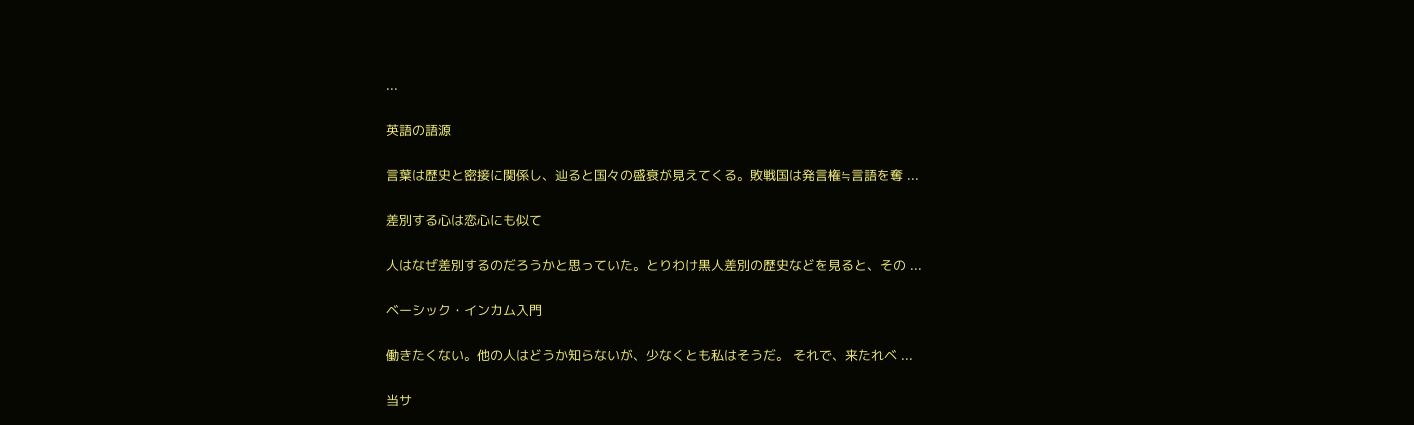...

英語の語源

言葉は歴史と密接に関係し、辿ると国々の盛衰が見えてくる。敗戦国は発言権≒言語を奪 ...

差別する心は恋心にも似て

人はなぜ差別するのだろうかと思っていた。とりわけ黒人差別の歴史などを見ると、その ...

ベーシック・インカム入門

働きたくない。他の人はどうか知らないが、少なくとも私はそうだ。 それで、来たれベ ...

当サ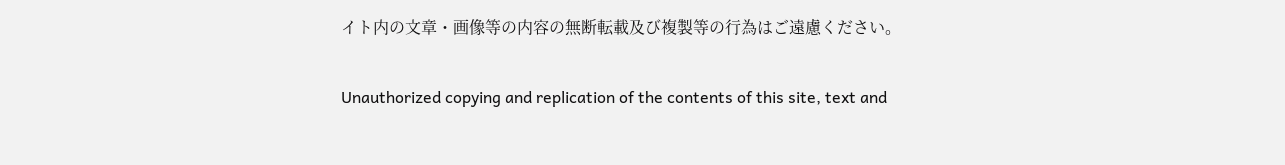イト内の文章・画像等の内容の無断転載及び複製等の行為はご遠慮ください。

Unauthorized copying and replication of the contents of this site, text and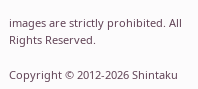images are strictly prohibited. All Rights Reserved.

Copyright © 2012-2026 Shintaku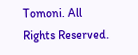Tomoni. All Rights Reserved.